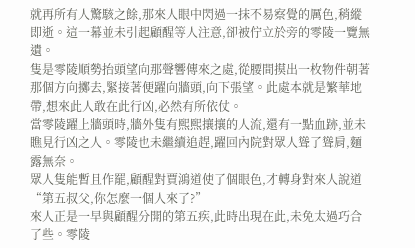就再所有人驚駭之餘,那來人眼中閃過一抹不易察覺的厲色,稍縱即逝。這一幕並未引起顧醒等人注意,卻被佇立於旁的零陵一覽無遺。
隻是零陵順勢抬頭望向那聲響傳來之處,從腰間摸出一枚物件朝著那個方向擲去,緊接著便躍向牆頭,向下張望。此處本就是繁華地帶,想來此人敢在此行凶,必然有所依仗。
當零陵躍上牆頭時,牆外隻有熙熙攘攘的人流,還有一點血跡,並未瞧見行凶之人。零陵也未繼續追趕,躍回內院對眾人聳了聳肩,麵露無奈。
眾人隻能暫且作罷,顧醒對賈鴻道使了個眼色,才轉身對來人說道“第五叔父,你怎麼一個人來了?”
來人正是一早與顧醒分開的第五疾,此時出現在此,未免太過巧合了些。零陵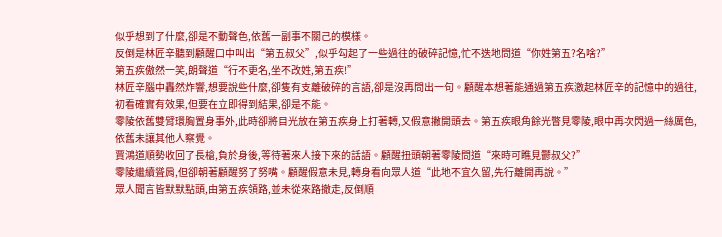似乎想到了什麼,卻是不動聲色,依舊一副事不關己的模樣。
反倒是林匠辛聽到顧醒口中叫出“第五叔父”,似乎勾起了一些過往的破碎記憶,忙不迭地問道“你姓第五?名啥?”
第五疾傲然一笑,朗聲道“行不更名,坐不改姓,第五疾!”
林匠辛腦中轟然炸響,想要說些什麼,卻隻有支離破碎的言語,卻是沒再問出一句。顧醒本想著能通過第五疾激起林匠辛的記憶中的過往,初看確實有效果,但要在立即得到結果,卻是不能。
零陵依舊雙臂環胸置身事外,此時卻將目光放在第五疾身上打著轉,又假意撇開頭去。第五疾眼角餘光瞥見零陵,眼中再次閃過一絲厲色,依舊未讓其他人察覺。
賈鴻道順勢收回了長槍,負於身後,等待著來人接下來的話語。顧醒扭頭朝著零陵問道“來時可瞧見鬱叔父?”
零陵繼續聳肩,但卻朝著顧醒努了努嘴。顧醒假意未見,轉身看向眾人道“此地不宜久留,先行離開再說。”
眾人聞言皆默默點頭,由第五疾領路,並未從來路撤走,反倒順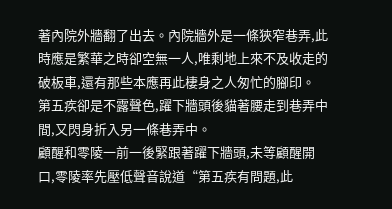著內院外牆翻了出去。內院牆外是一條狹窄巷弄,此時應是繁華之時卻空無一人,唯剩地上來不及收走的破板車,還有那些本應再此棲身之人匆忙的腳印。
第五疾卻是不露聲色,躍下牆頭後貓著腰走到巷弄中間,又閃身折入另一條巷弄中。
顧醒和零陵一前一後緊跟著躍下牆頭,未等顧醒開口,零陵率先壓低聲音說道“第五疾有問題,此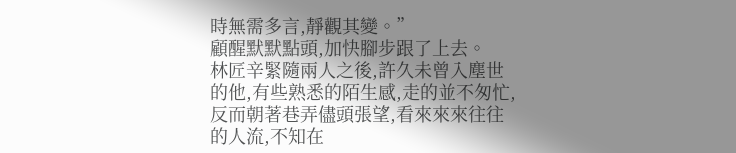時無需多言,靜觀其變。”
顧醒默默點頭,加快腳步跟了上去。
林匠辛緊隨兩人之後,許久未曾入塵世的他,有些熟悉的陌生感,走的並不匆忙,反而朝著巷弄儘頭張望,看來來來往往的人流,不知在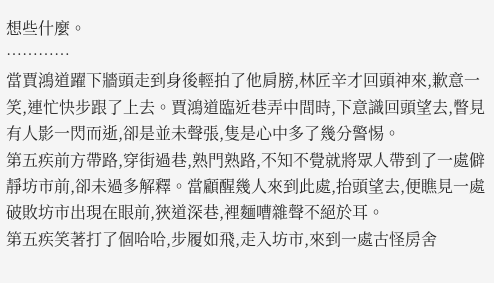想些什麼。
…………
當賈鴻道躍下牆頭走到身後輕拍了他肩膀,林匠辛才回頭神來,歉意一笑,連忙快步跟了上去。賈鴻道臨近巷弄中間時,下意識回頭望去,瞥見有人影一閃而逝,卻是並未聲張,隻是心中多了幾分警惕。
第五疾前方帶路,穿街過巷,熟門熟路,不知不覺就將眾人帶到了一處僻靜坊市前,卻未過多解釋。當顧醒幾人來到此處,抬頭望去,便瞧見一處破敗坊市出現在眼前,狹道深巷,裡麵嘈雜聲不絕於耳。
第五疾笑著打了個哈哈,步履如飛,走入坊市,來到一處古怪房舍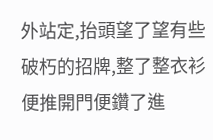外站定,抬頭望了望有些破朽的招牌,整了整衣衫便推開門便鑽了進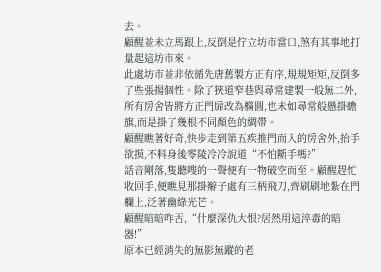去。
顧醒並未立馬跟上,反倒是佇立坊市當口,煞有其事地打量起這坊市來。
此處坊市並非依循先唐舊製方正有序,規規矩矩,反倒多了些張揚個性。除了狹道窄巷與尋常建製一般無二外,所有房舍皆將方正門扉改為橢圓,也未如尋常般懸掛瞻旗,而是掛了幾根不同顏色的綢帶。
顧醒瞧著好奇,快步走到第五疾推門而入的房舍外,抬手欲摸,不料身後零陵冷冷說道“不怕斷手嗎?”
話音剛落,隻聽嗖的一聲便有一物破空而至。顧醒趕忙收回手,便瞧見那掛辮子處有三柄飛刀,齊刷刷地紮在門欄上,泛著幽綠光芒。
顧醒暗暗咋舌,“什麼深仇大恨?居然用這淬毒的暗器!”
原本已經消失的無影無蹤的老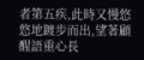者第五疾,此時又慢悠悠地踱步而出,望著顧醒語重心長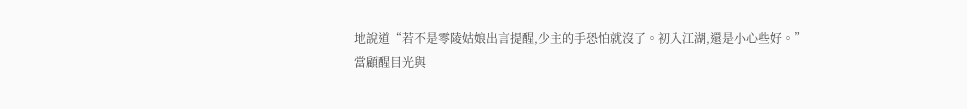地說道“若不是零陵姑娘出言提醒,少主的手恐怕就沒了。初入江湖,還是小心些好。”
當顧醒目光與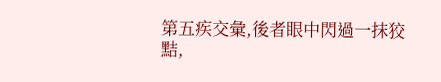第五疾交彙,後者眼中閃過一抹狡黠,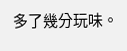多了幾分玩味。